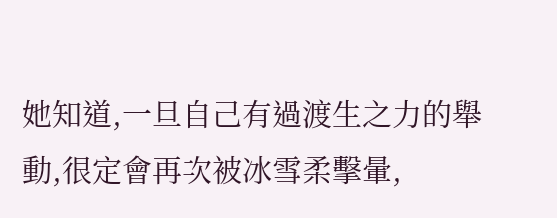她知道,一旦自己有過渡生之力的舉動,很定會再次被冰雪柔擊暈,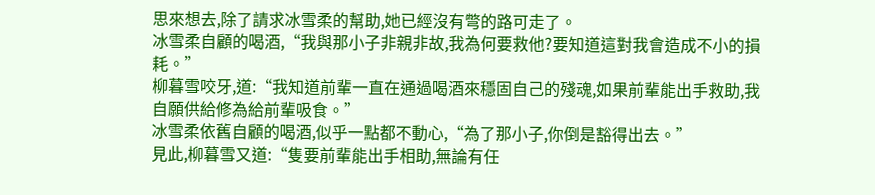思來想去,除了請求冰雪柔的幫助,她已經沒有彆的路可走了。
冰雪柔自顧的喝酒,“我與那小子非親非故,我為何要救他?要知道這對我會造成不小的損耗。”
柳暮雪咬牙,道:“我知道前輩一直在通過喝酒來穩固自己的殘魂,如果前輩能出手救助,我自願供給修為給前輩吸食。”
冰雪柔依舊自顧的喝酒,似乎一點都不動心,“為了那小子,你倒是豁得出去。”
見此,柳暮雪又道:“隻要前輩能出手相助,無論有任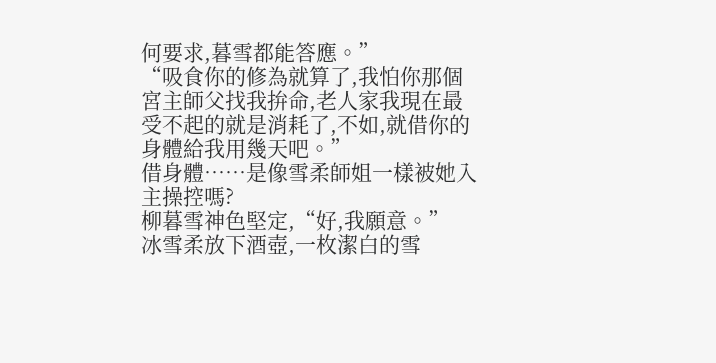何要求,暮雪都能答應。”
“吸食你的修為就算了,我怕你那個宮主師父找我拚命,老人家我現在最受不起的就是消耗了,不如,就借你的身體給我用幾天吧。”
借身體……是像雪柔師姐一樣被她入主操控嗎?
柳暮雪神色堅定,“好,我願意。”
冰雪柔放下酒壺,一枚潔白的雪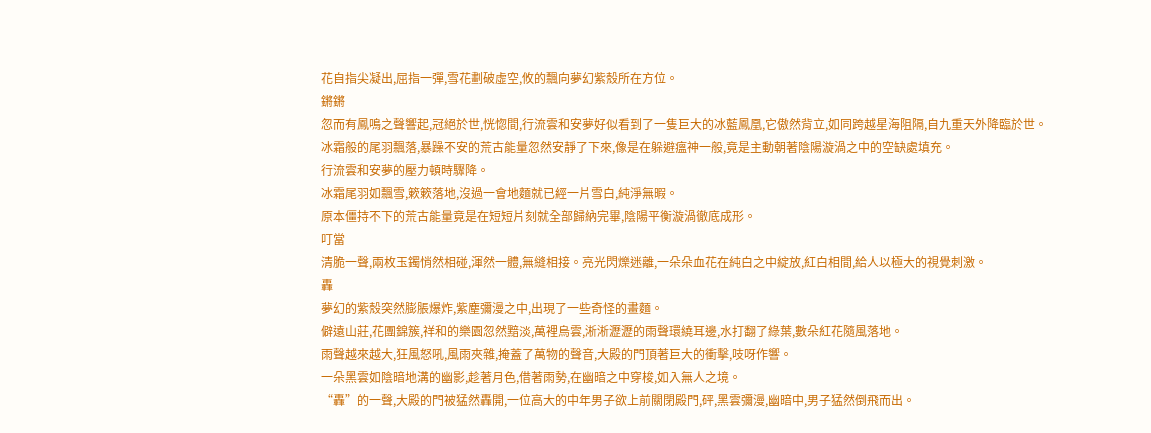花自指尖凝出,屈指一彈,雪花劃破虛空,攸的飄向夢幻紫殼所在方位。
鏘鏘
忽而有鳳鳴之聲響起,冠絕於世,恍惚間,行流雲和安夢好似看到了一隻巨大的冰藍鳳凰,它傲然背立,如同跨越星海阻隔,自九重天外降臨於世。
冰霜般的尾羽飄落,暴躁不安的荒古能量忽然安靜了下來,像是在躲避瘟神一般,竟是主動朝著陰陽漩渦之中的空缺處填充。
行流雲和安夢的壓力頓時驟降。
冰霜尾羽如飄雪,簌簌落地,沒過一會地麵就已經一片雪白,純淨無暇。
原本僵持不下的荒古能量竟是在短短片刻就全部歸納完畢,陰陽平衡漩渦徹底成形。
叮當
清脆一聲,兩枚玉鐲悄然相碰,渾然一體,無縫相接。亮光閃爍迷離,一朵朵血花在純白之中綻放,紅白相間,給人以極大的視覺刺激。
轟
夢幻的紫殼突然膨脹爆炸,紫塵彌漫之中,出現了一些奇怪的畫麵。
僻遠山莊,花團錦簇,祥和的樂園忽然黯淡,萬裡烏雲,淅淅瀝瀝的雨聲環繞耳邊,水打翻了綠葉,數朵紅花隨風落地。
雨聲越來越大,狂風怒吼,風雨夾雜,掩蓋了萬物的聲音,大殿的門頂著巨大的衝擊,吱呀作響。
一朵黑雲如陰暗地溝的幽影,趁著月色,借著雨勢,在幽暗之中穿梭,如入無人之境。
“轟”的一聲,大殿的門被猛然轟開,一位高大的中年男子欲上前關閉殿門,砰,黑雲彌漫,幽暗中,男子猛然倒飛而出。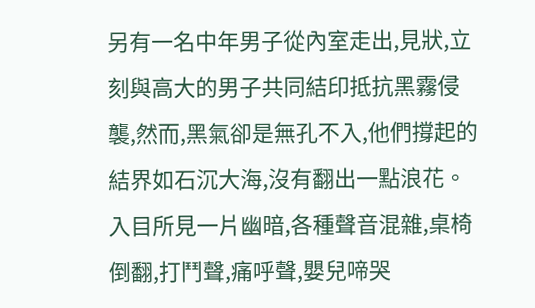另有一名中年男子從內室走出,見狀,立刻與高大的男子共同結印抵抗黑霧侵襲,然而,黑氣卻是無孔不入,他們撐起的結界如石沉大海,沒有翻出一點浪花。
入目所見一片幽暗,各種聲音混雜,桌椅倒翻,打鬥聲,痛呼聲,嬰兒啼哭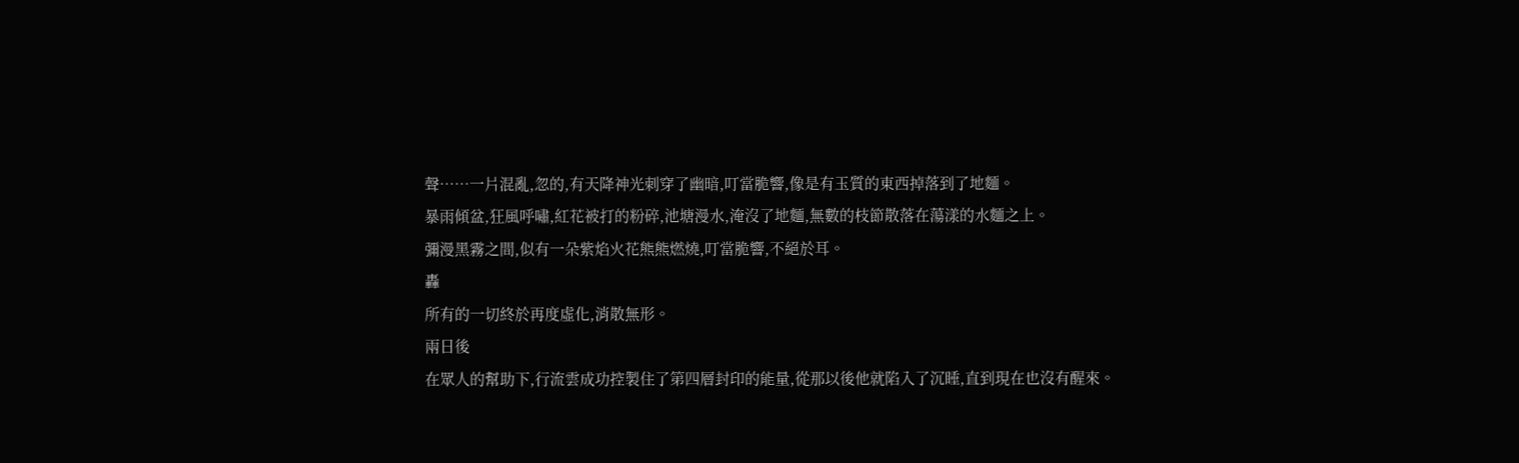聲……一片混亂,忽的,有天降神光刺穿了幽暗,叮當脆響,像是有玉質的東西掉落到了地麵。
暴雨傾盆,狂風呼嘯,紅花被打的粉碎,池塘漫水,淹沒了地麵,無數的枝節散落在蕩漾的水麵之上。
彌漫黑霧之間,似有一朵紫焰火花熊熊燃燒,叮當脆響,不絕於耳。
轟
所有的一切終於再度虛化,消散無形。
兩日後
在眾人的幫助下,行流雲成功控製住了第四層封印的能量,從那以後他就陷入了沉睡,直到現在也沒有醒來。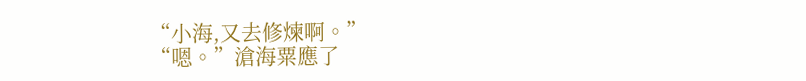“小海,又去修煉啊。”
“嗯。”滄海粟應了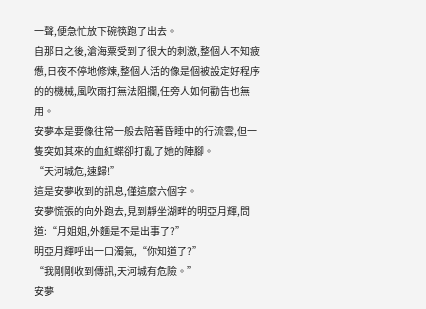一聲,便急忙放下碗筷跑了出去。
自那日之後,滄海粟受到了很大的刺激,整個人不知疲憊,日夜不停地修煉,整個人活的像是個被設定好程序的的機械,風吹雨打無法阻攔,任旁人如何勸告也無用。
安夢本是要像往常一般去陪著昏睡中的行流雲,但一隻突如其來的血紅蝶卻打亂了她的陣腳。
“天河城危,速歸!”
這是安夢收到的訊息,僅這麼六個字。
安夢慌張的向外跑去,見到靜坐湖畔的明亞月輝,問道:“月姐姐,外麵是不是出事了?”
明亞月輝呼出一口濁氣,“你知道了?”
“我剛剛收到傳訊,天河城有危險。”
安夢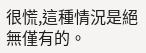很慌,這種情況是絕無僅有的。